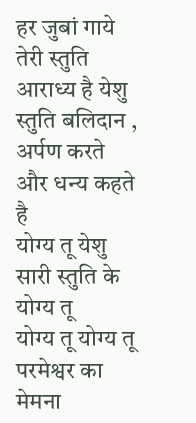हर जुबां गाये तेरी स्तुति
आराध्य है येशु
स्तुति बलिदान , अर्पण करते
और धन्य कहते है
योग्य तू येशु
सारी स्तुति के योग्य तू
योग्य तू योग्य तू
परमेश्वर का मेमना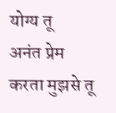योग्य तू
अनंत प्रेम करता मुझसे तू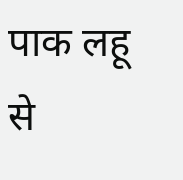पाक लहू से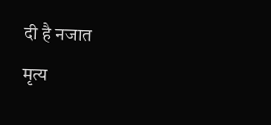दी है नजात
मृत्य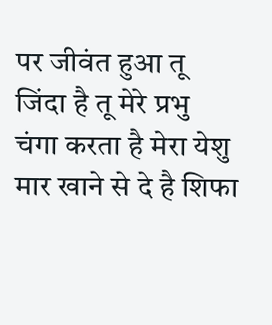पर जीवंत हुआ तू
जिंदा है तू मेरे प्रभु
चंगा करता है मेरा येशु
मार खाने से दे है शिफा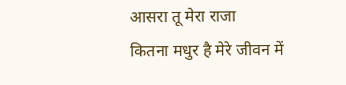आसरा तू मेरा राजा
कितना मधुर है मेरे जीवन में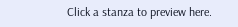Click a stanza to preview here.